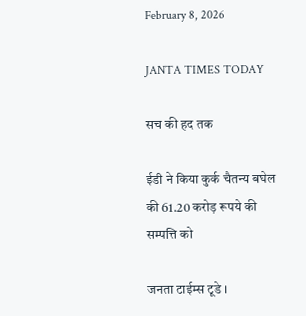February 8, 2026

JANTA TIMES TODAY

सच की हद तक

ईडी ने किया कुर्क चैतन्य बघेल की 61.20 करोड़ रूपये की सम्पत्ति को

जनता टाईम्स टूडे ।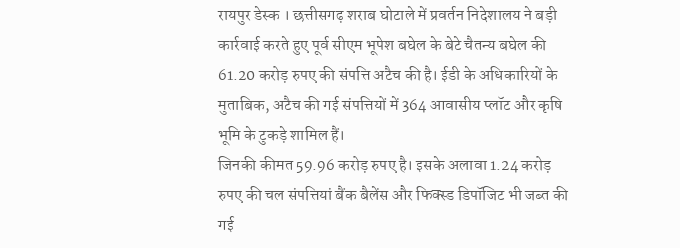रायपुर डेस्क । छत्तीसगढ़ शराब घोटाले में प्रवर्तन निदेशालय ने बड़ी कार्रवाई करते हुए पूर्व सीएम भूपेश बघेल के बेटे चैतन्य बघेल की 61.20 करोड़ रुपए की संपत्ति अटैच की है। ईडी के अधिकारियों के मुताबिक, अटैच की गई संपत्तियों में 364 आवासीय प्लॉट और कृषि भूमि के टुकड़े शामिल हैं।
जिनकी कीमत 59.96 करोड़ रुपए है। इसके अलावा 1.24 करोड़ रुपए की चल संपत्तियां बैंक बैलेंस और फिक्स्ड डिपॉजिट भी जब्त की गई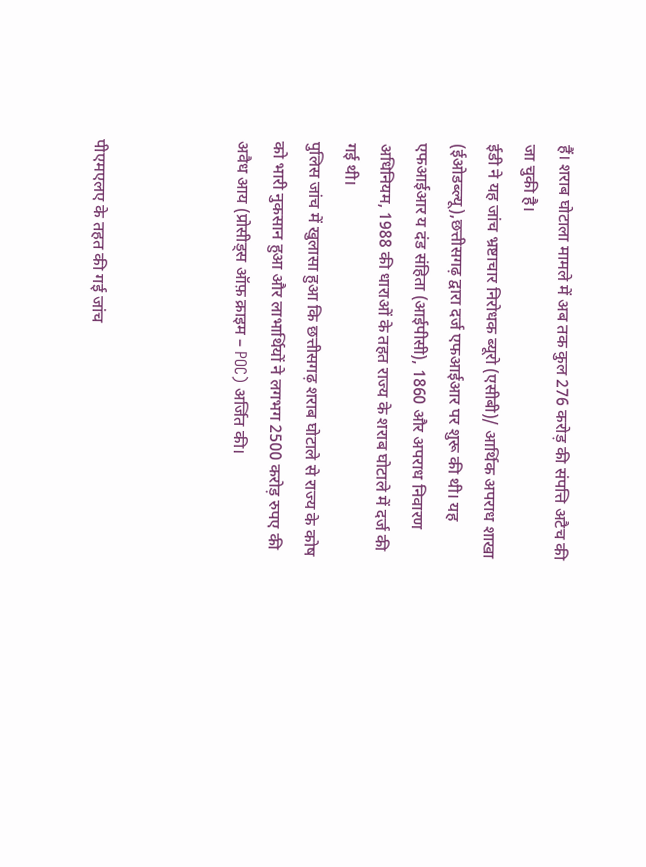हैं। शराब घोटाला मामले में अब तक कुल 276 करोड़ की संपत्ति अटैच की जा चुकी है।
ईडी ने यह जांच भ्रष्टाचार निरोधक ब्यूरो (एसीबी)/ आर्थिक अपराध शाखा (ईओडब्ल्यू),छत्तीसगढ़ द्वारा दर्ज एफआईआर पर शुरू की थी। यह एफआईआर य दंड संहिता (आईपीसी), 1860 और अपराध निवारण अधिनियम, 1988 की धाराओं के तहत राज्य के शराब घोटाले में दर्ज की गई थी।
पुलिस जांच में खुलासा हुआ कि छत्तीसगढ़ शराब घोटाले से राज्य के कोष को भारी नुकसान हुआ और लाभार्थियों ने लगभग 2500 करोड़ रुपए की अवैध आय (प्रोसीड्स ऑफ़ क्राइम – POC) अर्जित की।



पीएमएलए के तहत की गई जांच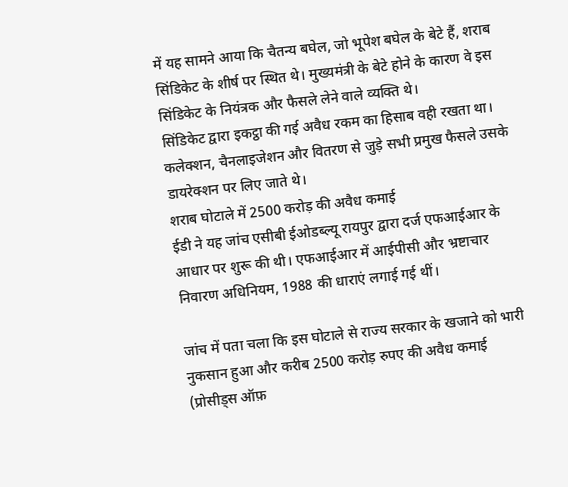में यह सामने आया कि चैतन्य बघेल, जो भूपेश बघेल के बेटे हैं, शराब सिंडिकेट के शीर्ष पर स्थित थे। मुख्यमंत्री के बेटे होने के कारण वे इस सिंडिकेट के नियंत्रक और फैसले लेने वाले व्यक्ति थे।
सिंडिकेट द्वारा इकट्ठा की गई अवैध रकम का हिसाब वही रखता था। कलेक्शन, चैनलाइजेशन और वितरण से जुड़े सभी प्रमुख फैसले उसके डायरेक्शन पर लिए जाते थे।
शराब घोटाले में 2500 करोड़ की अवैध कमाई
ईडी ने यह जांच एसीबी ईओडब्ल्यू रायपुर द्वारा दर्ज एफआईआर के आधार पर शुरू की थी। एफआईआर में आईपीसी और भ्रष्टाचार निवारण अधिनियम, 1988 की धाराएं लगाई गई थीं।

जांच में पता चला कि इस घोटाले से राज्य सरकार के खजाने को भारी नुकसान हुआ और करीब 2500 करोड़ रुपए की अवैध कमाई (प्रोसीड्स ऑफ़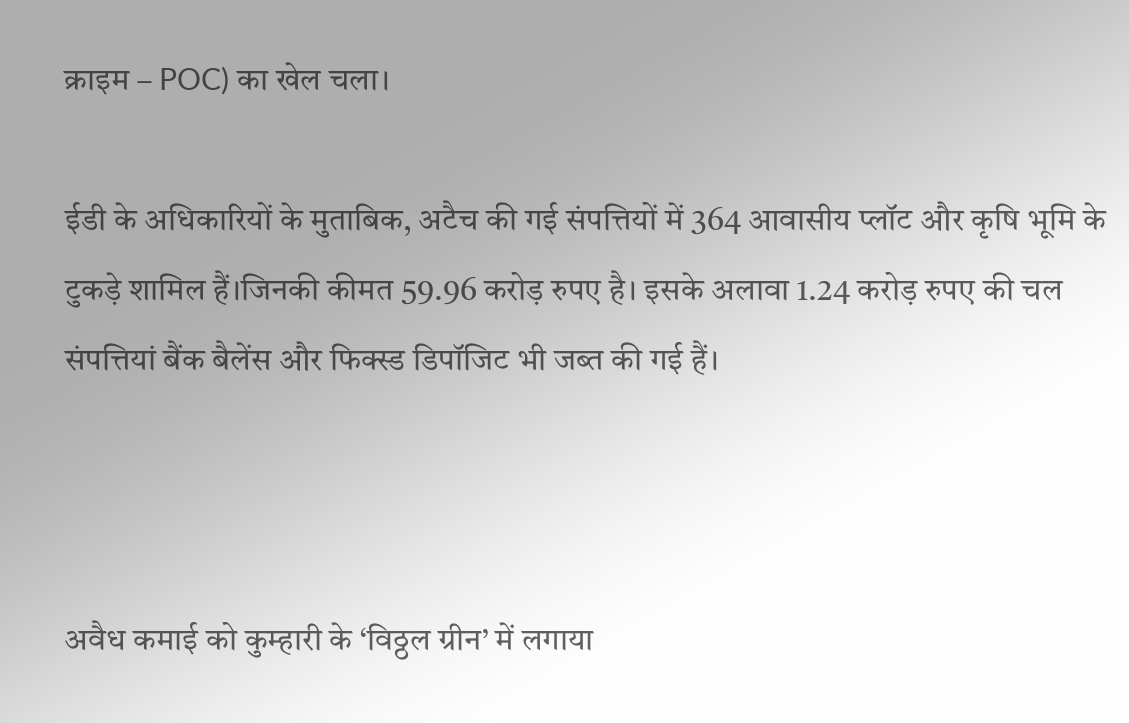क्राइम – POC) का खेल चला।

ईडी के अधिकारियों के मुताबिक, अटैच की गई संपत्तियों में 364 आवासीय प्लॉट और कृषि भूमि के टुकड़े शामिल हैं।जिनकी कीमत 59.96 करोड़ रुपए है। इसके अलावा 1.24 करोड़ रुपए की चल संपत्तियां बैंक बैलेंस और फिक्स्ड डिपॉजिट भी जब्त की गई हैं।



अवैध कमाई को कुम्हारी के ‘विठ्ठल ग्रीन’ में लगाया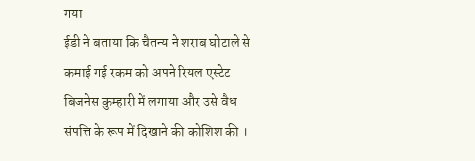गया
ईडी ने बताया कि चैतन्य ने शराब घोटाले से कमाई गई रकम को अपने रियल एस्टेट बिजनेस कुम्हारी में लगाया और उसे वैध संपत्ति के रूप में दिखाने की कोशिश की ।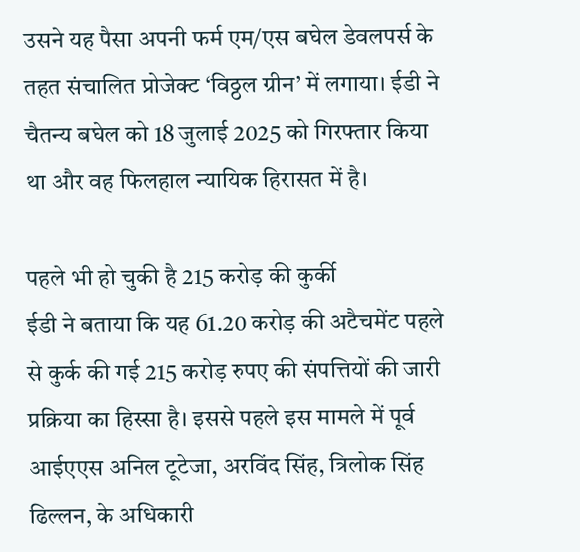उसने यह पैसा अपनी फर्म एम/एस बघेल डेवलपर्स के तहत संचालित प्रोजेक्ट ‘विठ्ठल ग्रीन’ में लगाया। ईडी ने चैतन्य बघेल को 18 जुलाई 2025 को गिरफ्तार किया था और वह फिलहाल न्यायिक हिरासत में है।

पहले भी हो चुकी है 215 करोड़ की कुर्की
ईडी ने बताया कि यह 61.20 करोड़ की अटैचमेंट पहले से कुर्क की गई 215 करोड़ रुपए की संपत्तियों की जारी प्रक्रिया का हिस्सा है। इससे पहले इस मामले में पूर्व आईएएस अनिल टूटेजा, अरविंद सिंह, त्रिलोक सिंह ढिल्लन, के अधिकारी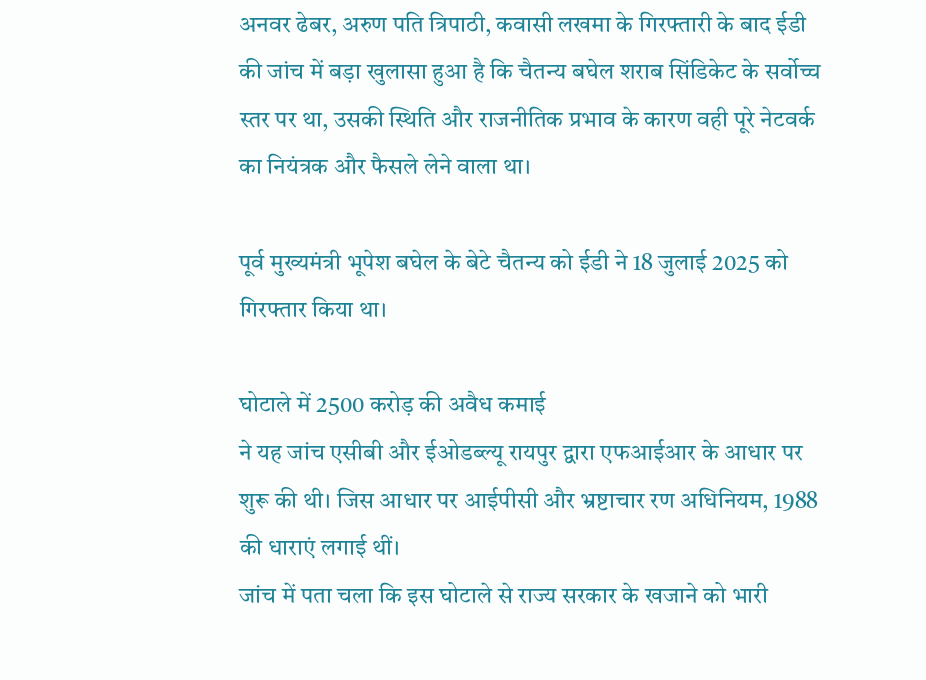अनवर ढेबर, अरुण पति त्रिपाठी, कवासी लखमा के गिरफ्तारी के बाद ईडी की जांच में बड़ा खुलासा हुआ है कि चैतन्य बघेल शराब सिंडिकेट के सर्वोच्च स्तर पर था, उसकी स्थिति और राजनीतिक प्रभाव के कारण वही पूरे नेटवर्क का नियंत्रक और फैसले लेने वाला था।

पूर्व मुख्यमंत्री भूपेश बघेल के बेटे चैतन्य को ईडी ने 18 जुलाई 2025 को गिरफ्तार किया था।

घोटाले में 2500 करोड़ की अवैध कमाई
ने यह जांच एसीबी और ईओडब्ल्यू रायपुर द्वारा एफआईआर के आधार पर शुरू की थी। जिस आधार पर आईपीसी और भ्रष्टाचार रण अधिनियम, 1988 की धाराएं लगाई थीं।
जांच में पता चला कि इस घोटाले से राज्य सरकार के खजाने को भारी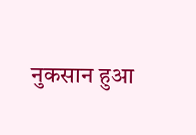नुकसान हुआ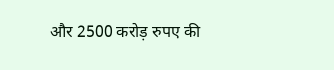और 2500 करोड़ रुपए की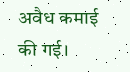अवैध कमाई की गई।